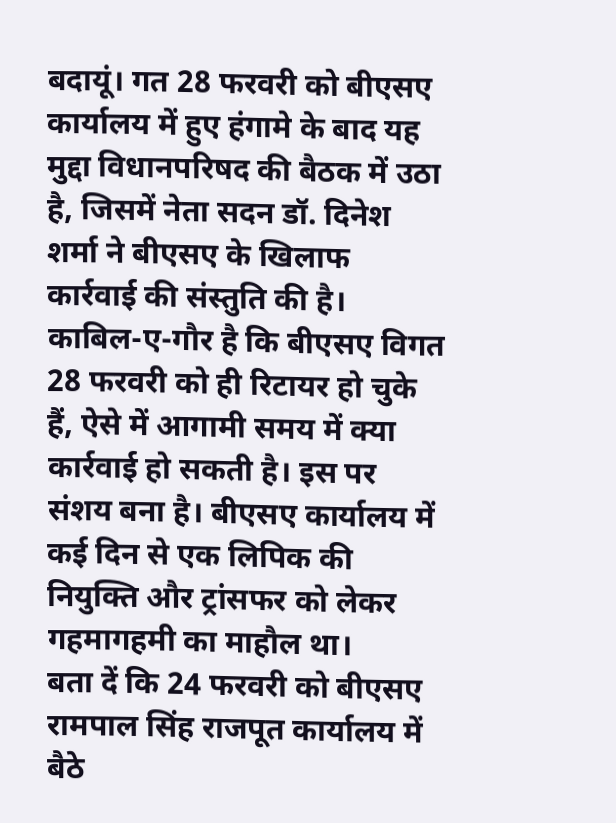बदायूं। गत 28 फरवरी को बीएसए कार्यालय में हुए हंगामे के बाद यह मुद्दा विधानपरिषद की बैठक में उठा है, जिसमें नेता सदन डॉ. दिनेश शर्मा ने बीएसए के खिलाफ कार्रवाई की संस्तुति की है। काबिल-ए-गौर है कि बीएसए विगत 28 फरवरी को ही रिटायर हो चुके हैं, ऐसे में आगामी समय में क्या कार्रवाई हो सकती है। इस पर संशय बना है। बीएसए कार्यालय में कई दिन से एक लिपिक की नियुक्ति और ट्रांसफर को लेकर गहमागहमी का माहौल था।
बता दें कि 24 फरवरी को बीएसए रामपाल सिंह राजपूत कार्यालय में बैठे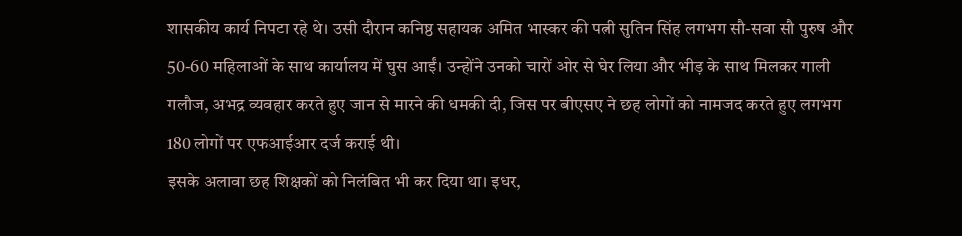शासकीय कार्य निपटा रहे थे। उसी दौरान कनिष्ठ सहायक अमित भास्कर की पत्नी सुतिन सिंह लगभग सौ-सवा सौ पुरुष और 50-60 महिलाओं के साथ कार्यालय में घुस आईं। उन्होंने उनको चारों ओर से घेर लिया और भीड़ के साथ मिलकर गाली गलौज, अभद्र व्यवहार करते हुए जान से मारने की धमकी दी, जिस पर बीएसए ने छह लोगों को नामजद करते हुए लगभग 180 लोगों पर एफआईआर दर्ज कराई थी।
इसके अलावा छह शिक्षकों को निलंबित भी कर दिया था। इधर,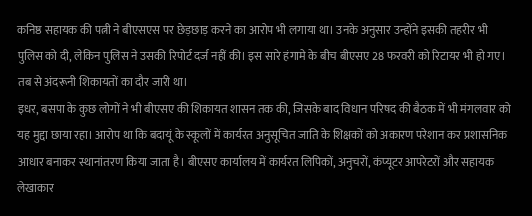कनिष्ठ सहायक की पत्नी ने बीएसएस पर छेड़छाड़ करने का आरोप भी लगाया था। उनके अनुसार उन्होंने इसकी तहरीर भी पुलिस को दी, लेकिन पुलिस ने उसकी रिपोर्ट दर्ज नहीं की। इस सारे हंगामे के बीच बीएसए 28 फरवरी को रिटायर भी हो गए। तब से अंदरूनी शिकायतों का दौर जारी था।
इधर, बसपा के कुछ लोगों ने भी बीएसए की शिकायत शासन तक की, जिसके बाद विधान परिषद की बैठक में भी मंगलवार को यह मुद्दा छाया रहा। आरोप था कि बदायूं के स्कूलों में कार्यरत अनुसूचित जाति के शिक्षकों को अकारण परेशान कर प्रशासनिक आधार बनाकर स्थानांतरण किया जाता है। बीएसए कार्यालय में कार्यरत लिपिकों, अनुचरों, कंप्यूटर आपरेटरों और सहायक लेखाकार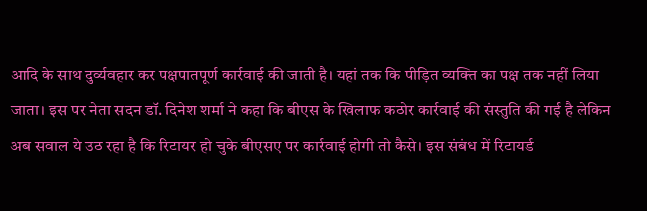आदि के साथ दुर्व्यवहार कर पक्षपातपूर्ण कार्रवाई की जाती है। यहां तक कि पीड़ित व्यक्ति का पक्ष तक नहीं लिया जाता। इस पर नेता सदन डॉ. दिनेश शर्मा ने कहा कि बीएस के खिलाफ कठोर कार्रवाई की संस्तुति की गई है लेकिन अब सवाल ये उठ रहा है कि रिटायर हो चुके बीएसए पर कार्रवाई होगी तो कैसे। इस संबंध में रिटायर्ड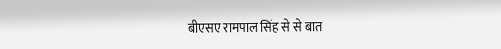बीएसए रामपाल सिंह से से बात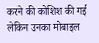करने की कोशिश की गई लेकिन उनका मोबाइल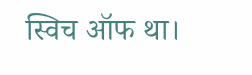स्विच ऑफ था।